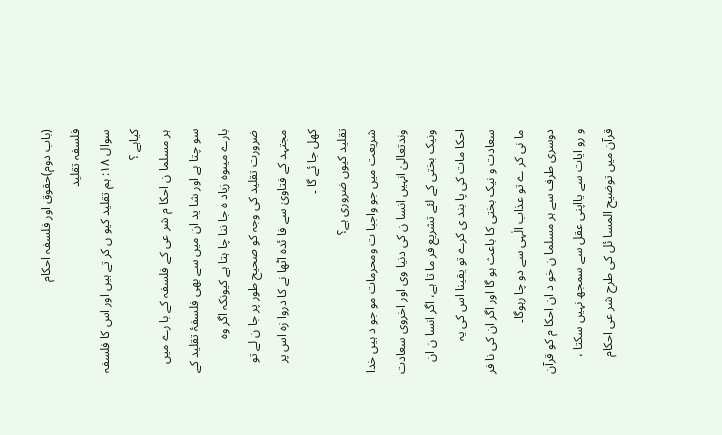(باب دوم)حقوق اور فلسفہ احکام
فلسفہ تقلید
سوال ۱۸: ہم تقلید کیو ں کر تے ہیں اور اس کا فلسفہ کیاہے ؟
ہر مسلما ن احکا م شر عی کے فلسفہ کے با رے میں سو چتا ہے اور شا ید ان میں سے بھی فلسفۂ تقلید کے بارے میںوہ زیاد ہ جا ننا چا ہتا ہے کیونکہ اگر وہ ضرورت تقلید کی وجہ کو صحیح طور پر جا ن لے تو مجتہد کے فتاویٰ سے فا ئدہ اٹھا نے کا دروا زہ اس پر کھل جا ئے گا ۔
تقلید کیوں ضروری ہے؟
شریعت میں جو واجبا ت ومحرمات مو جو د ہیں خدا وندتعالیٰ انہیں انسا ن کی دنیا وی اور اخروی سعادت ونیک بختی کے لئے تشریع فر ما تا ہے، اگر انسا ن ان احکا مات کی پا بند ی کرے تو یقینا اس کی یہ سعادت و نیک بختی کا باعث ہو گا اور اگر ان کی نا فر ما نی کر ے تو عذاب الٰہی سے دو چا رہوگا۔
دوسری طرف سے ہر مسلما ن خو د ان احکا م کو قرآن و رو ایات سے یااپنی عقل سے سمجھ نہیں سکتا ، قرآن میں توضیح المسا ئل کی طرح شر عی احکام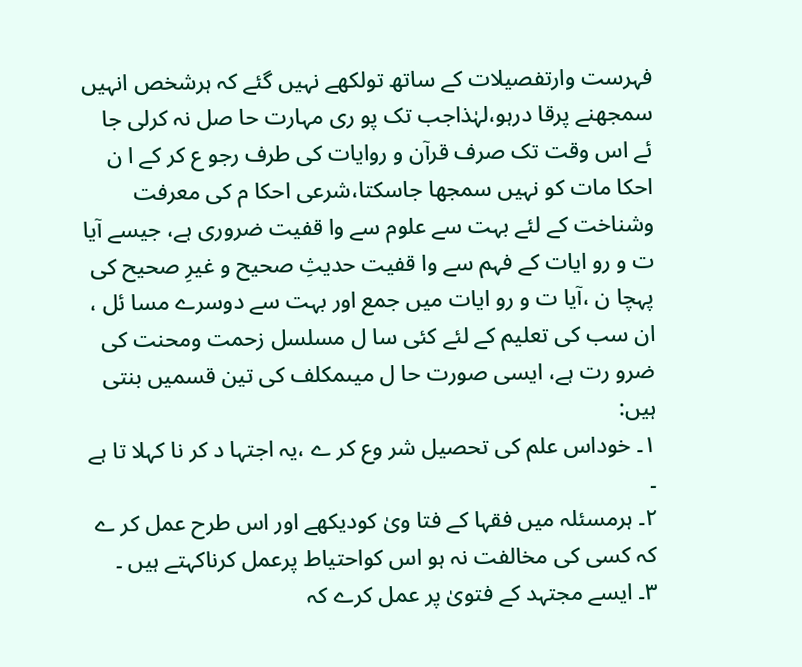فہرست وارتفصیلات کے ساتھ تولکھے نہیں گئے کہ ہرشخص انہیں سمجھنے پرقا درہو،لہٰذاجب تک پو ری مہارت حا صل نہ کرلی جا ئے اس وقت تک صرف قرآن و روایات کی طرف رجو ع کر کے ا ن احکا مات کو نہیں سمجھا جاسکتا،شرعی احکا م کی معرفت وشناخت کے لئے بہت سے علوم سے وا قفیت ضروری ہے، جیسے آیا ت و رو ایات کے فہم سے وا قفیت حدیثِ صحیح و غیرِ صحیح کی پہچا ن ،آیا ت و رو ایات میں جمع اور بہت سے دوسرے مسا ئل ، ان سب کی تعلیم کے لئے کئی سا ل مسلسل زحمت ومحنت کی ضرو رت ہے، ایسی صورت حا ل میںمکلف کی تین قسمیں بنتی ہیں:
۱۔ خوداس علم کی تحصیل شر وع کر ے ،یہ اجتہا د کر نا کہلا تا ہے ۔
۲۔ ہرمسئلہ میں فقہا کے فتا ویٰ کودیکھے اور اس طرح عمل کر ے کہ کسی کی مخالفت نہ ہو اس کواحتیاط پرعمل کرناکہتے ہیں ۔
۳۔ ایسے مجتہد کے فتویٰ پر عمل کرے کہ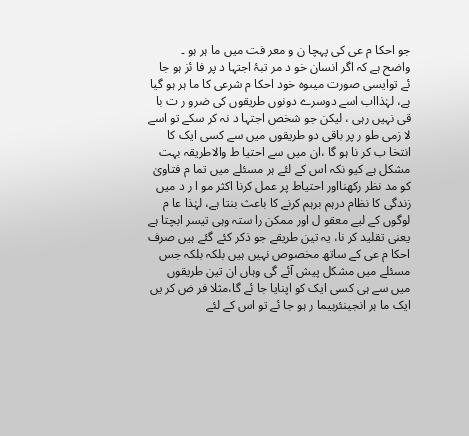جو احکا م عی کی پہچا ن و معر فت میں ما ہر ہو ۔
واضح ہے کہ اگر انسان خو د مر تبۂ اجتہا د پر فا ئز ہو جا ئے توایسی صورت میںوہ خود احکا م شرعی کا ما ہر ہو گیا ہے، لہٰذااب اسے دوسرے دونوں طریقوں کی ضرو ر ت با قی نہیں رہی ، لیکن جو شخص اجتہا د نہ کر سکے تو اسے لا زمی طو ر پر باقی دو طریقوں میں سے کسی ایک کا انتخا ب کر نا ہو گا ،ان میں سے احتیا ط والاطریقہ بہت مشکل ہے کیو نکہ اس کے لئے ہر مسئلے میں تما م فتاویٰ کو مد نظر رکھنااور احتیاط پر عمل کرنا اکثر مو ا ر د میں زندگی کا نظام درہم برہم کرنے کا باعث بنتا ہے، لہٰذا عا م لوگوں کے لیے معقو ل اور ممکن را ستہ وہی تیسر ابچتا ہے یعنی تقلید کر نا، یہ تین طریقے جو ذکر کئے گئے ہیں صرف احکا م عی کے ساتھ مخصوص نہیں ہیں بلکہ بلکہ جس مسئلے میں مشکل پیش آئے گی وہاں ان تین طریقوں میں سے ہی کسی ایک کو اپنایا جا ئے گا،مثلا فر ض کر یں ایک ما ہر انجینئربیما ر ہو جا ئے تو اس کے لئے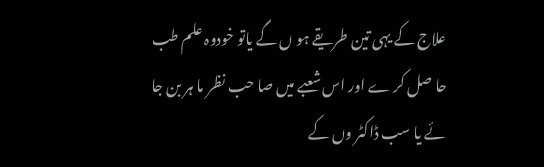علاج کے یہی تین طریقے ہو ں گے یاتو خودوہ علم طب حا صل کر ے اور اس شعبے میں صا حب نظر ما ہر بن جا ئے یا سب ڈاکٹر وں کے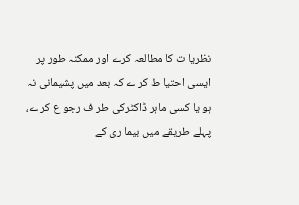نظریا ت کا مطالعہ کرے اور ممکنہ طور پر ایسی احتیا ط کر ے کہ بعد میں پشیمانی نہ ہو یا کسی ماہر ڈاکٹرکی طر ف رجو ع کر ے، پہلے طریقے میں بیما ری کے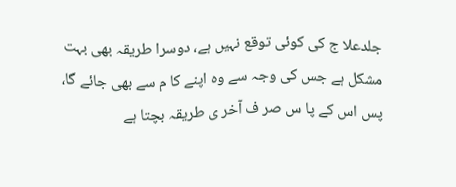جلدعلا ج کی کوئی توقع نہیں ہے، دوسرا طریقہ بھی بہت مشکل ہے جس کی وجہ سے وہ اپنے کا م سے بھی جائے گا، پس اس کے پا س صر ف آخر ی طریقہ بچتا ہے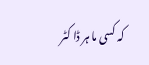کہ کسی ما ہر ڈا کٹر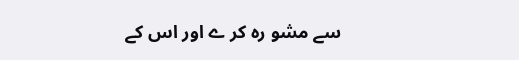سے مشو رہ کر ے اور اس کے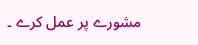مشورے پر عمل کرے ۔